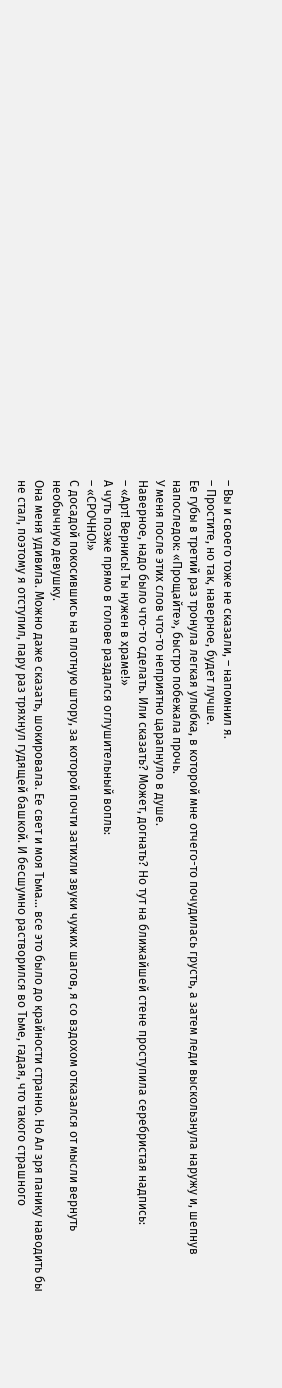– Вы и своего тоже не сказали, – напомнил я.
– Простите, но так, наверное, будет лучше.
Ее губы в третий раз тронула легкая улыбка, в которой мне отчего-то почудилась грусть, а затем леди выскользнула наружу и, шепнув напоследок: «Прощайте», быстро побежала прочь.
У меня после этих слов что-то неприятно царапнуло в душе.
Наверное, надо было что-то сделать. Или сказать? Может, догнать? Но тут на ближайшей стене проступила серебристая надпись:
– «Арт! Вернись! Ты нужен в храме!»
А чуть позже прямо в голове раздался оглушительный вопль:
– «СРОЧНО!»
С досадой покосившись на плотную штору, за которой почти затихли звуки чужих шагов, я со вздохом отказался от мысли вернуть необычную девушку.
Она меня удивила. Можно даже сказать, шокировала. Ее свет и моя Тьма… все это было до крайности странно. Но Ал зря панику наводить бы не стал, поэтому я отступил, пару раз тряхнул гудящей башкой. И бесшумно растворился во Тьме, гадая, что такого страшного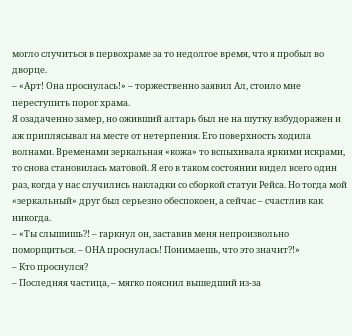могло случиться в первохраме за то недолгое время, что я пробыл во дворце.
– «Арт! Она проснулась!» – торжественно заявил Ал, стоило мне переступить порог храма.
Я озадаченно замер, но оживший алтарь был не на шутку взбудоражен и аж приплясывал на месте от нетерпения. Его поверхность ходила волнами. Временами зеркальная «кожа» то вспыхивала яркими искрами, то снова становилась матовой. Я его в таком состоянии видел всего один раз, когда у нас случились накладки со сборкой статуи Рейса. Но тогда мой «зеркальный» друг был серьезно обеспокоен, а сейчас – счастлив как никогда.
– «Ты слышишь?! – гаркнул он, заставив меня непроизвольно поморщиться. – ОНА проснулась! Понимаешь, что это значит?!»
– Кто проснулся?
– Последняя частица, – мягко пояснил вышедший из-за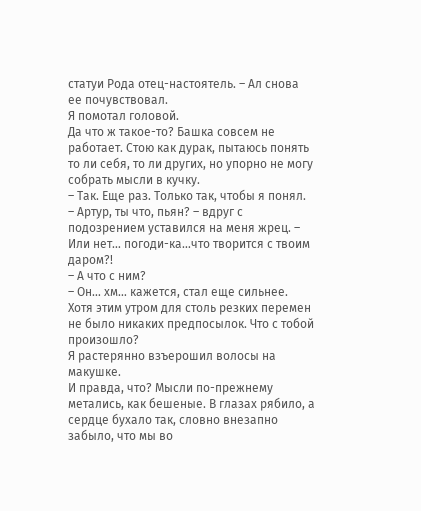статуи Рода отец-настоятель. – Ал снова ее почувствовал.
Я помотал головой.
Да что ж такое-то? Башка совсем не работает. Стою как дурак, пытаюсь понять то ли себя, то ли других, но упорно не могу собрать мысли в кучку.
– Так. Еще раз. Только так, чтобы я понял.
– Артур, ты что, пьян? – вдруг с подозрением уставился на меня жрец. – Или нет… погоди-ка…что творится с твоим даром?!
– А что с ним?
– Он… хм… кажется, стал еще сильнее. Хотя этим утром для столь резких перемен не было никаких предпосылок. Что с тобой произошло?
Я растерянно взъерошил волосы на макушке.
И правда, что? Мысли по-прежнему метались, как бешеные. В глазах рябило, а сердце бухало так, словно внезапно забыло, что мы во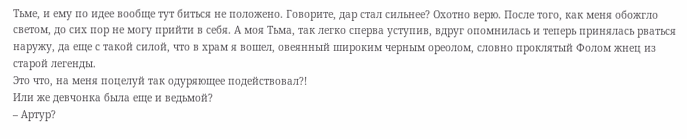Тьме, и ему по идее вообще тут биться не положено. Говорите, дар стал сильнее? Охотно верю. После того, как меня обожгло светом, до сих пор не могу прийти в себя. А моя Тьма, так легко сперва уступив, вдруг опомнилась и теперь принялась рваться наружу, да еще с такой силой, что в храм я вошел, овеянный широким черным ореолом, словно проклятый Фолом жнец из старой легенды.
Это что, на меня поцелуй так одуряющее подействовал?!
Или же девчонка была еще и ведьмой?
– Артур?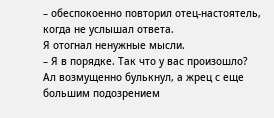– обеспокоенно повторил отец-настоятель, когда не услышал ответа.
Я отогнал ненужные мысли.
– Я в порядке. Так что у вас произошло?
Ал возмущенно булькнул, а жрец с еще большим подозрением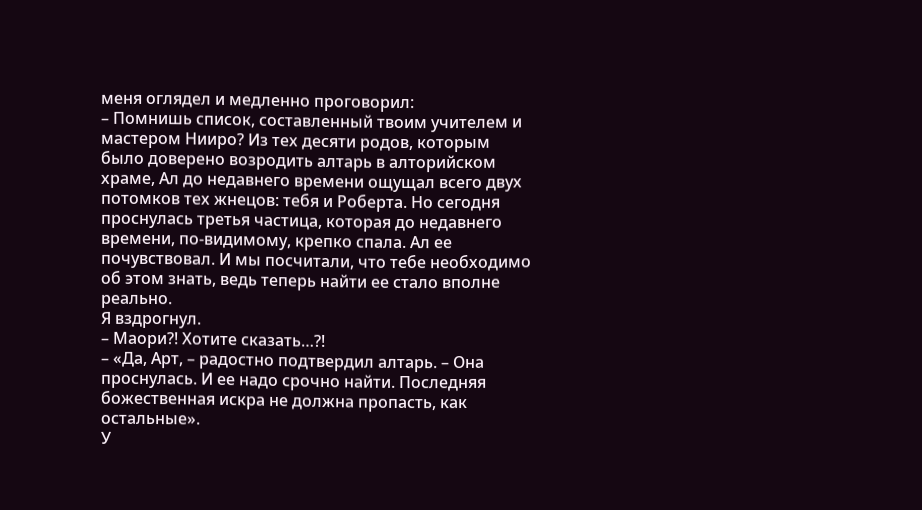меня оглядел и медленно проговорил:
– Помнишь список, составленный твоим учителем и мастером Нииро? Из тех десяти родов, которым было доверено возродить алтарь в алторийском храме, Ал до недавнего времени ощущал всего двух потомков тех жнецов: тебя и Роберта. Но сегодня проснулась третья частица, которая до недавнего времени, по-видимому, крепко спала. Ал ее почувствовал. И мы посчитали, что тебе необходимо об этом знать, ведь теперь найти ее стало вполне реально.
Я вздрогнул.
– Маори?! Хотите сказать…?!
– «Да, Арт, – радостно подтвердил алтарь. – Она проснулась. И ее надо срочно найти. Последняя божественная искра не должна пропасть, как остальные».
У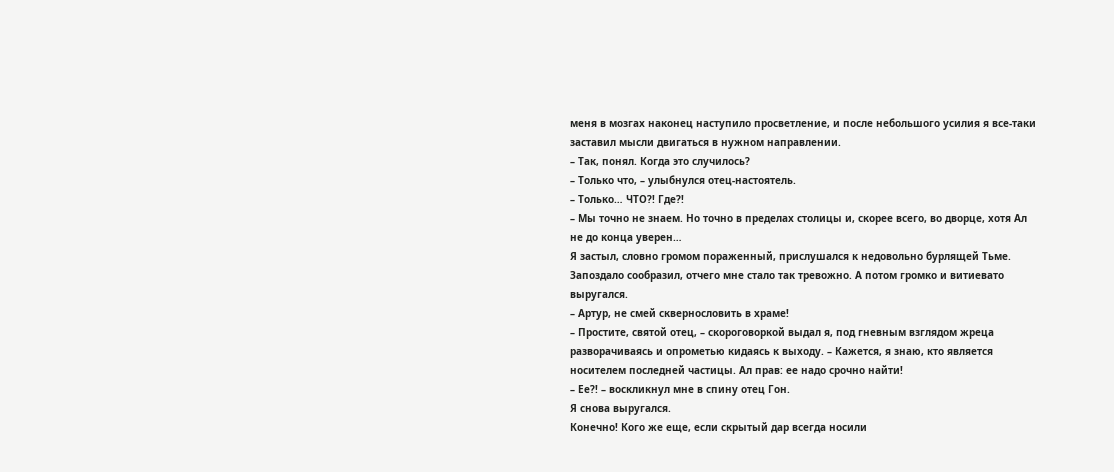меня в мозгах наконец наступило просветление, и после небольшого усилия я все-таки заставил мысли двигаться в нужном направлении.
– Так, понял. Когда это случилось?
– Только что, – улыбнулся отец-настоятель.
– Только… ЧТО?! Где?!
– Мы точно не знаем. Но точно в пределах столицы и, скорее всего, во дворце, хотя Ал не до конца уверен…
Я застыл, словно громом пораженный, прислушался к недовольно бурлящей Тьме. Запоздало сообразил, отчего мне стало так тревожно. А потом громко и витиевато выругался.
– Артур, не смей сквернословить в храме!
– Простите, святой отец, – скороговоркой выдал я, под гневным взглядом жреца разворачиваясь и опрометью кидаясь к выходу. – Кажется, я знаю, кто является носителем последней частицы. Ал прав: ее надо срочно найти!
– Ее?! – воскликнул мне в спину отец Гон.
Я снова выругался.
Конечно! Кого же еще, если скрытый дар всегда носили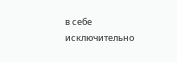в себе исключительно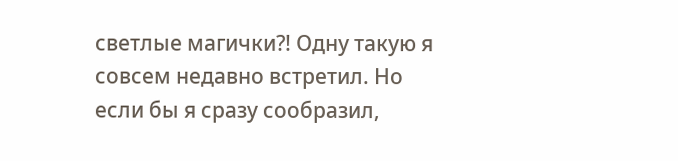светлые магички?! Одну такую я совсем недавно встретил. Но если бы я сразу сообразил,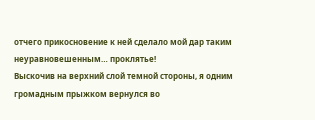отчего прикосновение к ней сделало мой дар таким неуравновешенным… проклятье!
Выскочив на верхний слой темной стороны, я одним громадным прыжком вернулся во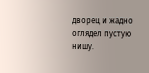дворец и жадно оглядел пустую нишу.